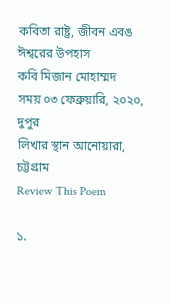কবিতা রাষ্ট্র, জীবন এবঙ ঈশ্বরের উপহাস
কবি মিজান মোহাম্মদ
সময় ০৩ ফেব্রুয়ারি, ২০২০, দুপুর
লিখার স্থান আনোয়ারা, চট্টগ্রাম
Review This Poem

১.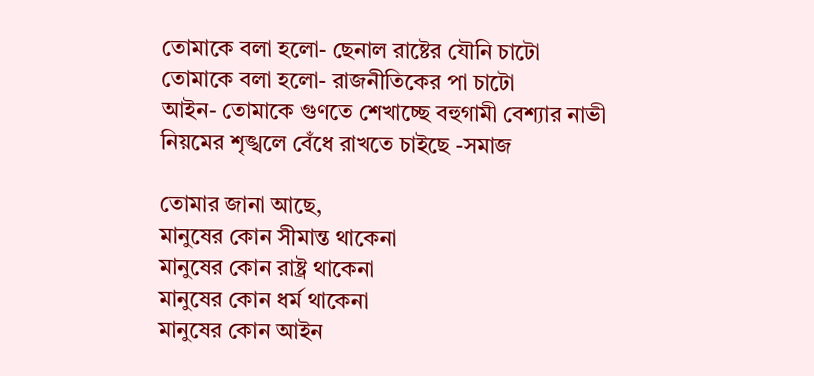তোমাকে বলা হলো- ছেনাল রাষ্টের যৌনি চাটো
তোমাকে বলা হলো- রাজনীতিকের পা চাটো
আইন- তোমাকে গুণতে শেখাচ্ছে বহুগামী বেশ্যার নাভী
নিয়মের শৃঙ্খলে বেঁধে রাখতে চাইছে -সমাজ

তোমার জানা আছে,
মানুষের কোন সীমান্ত থাকেনা
মানুষের কোন রাষ্ট্র থাকেনা
মানুষের কোন ধর্ম থাকেনা
মানুষের কোন আইন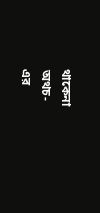থাকেনা
অথচ-
এর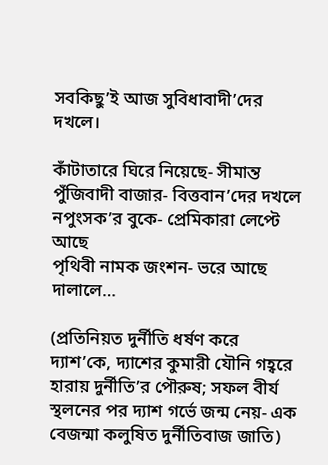সবকিছু’ই আজ সুবিধাবাদী’দের দখলে।

কাঁটাতারে ঘিরে নিয়েছে- সীমান্ত
পুঁজিবাদী বাজার- বিত্তবান’দের দখলে
নপুংসক’র বুকে- প্রেমিকারা লেপ্টে আছে
পৃথিবী নামক জংশন- ভরে আছে দালালে…

(প্রতিনিয়ত দুর্নীতি ধর্ষণ করে দ্যাশ’কে, দ্যাশের কুমারী যৌনি গহ্বরে হারায় দুর্নীতি’র পৌরুষ; সফল বীর্য স্থলনের পর দ্যাশ গর্ভে জন্ম নেয়- এক বেজন্মা কলুষিত দুর্নীতিবাজ জাতি)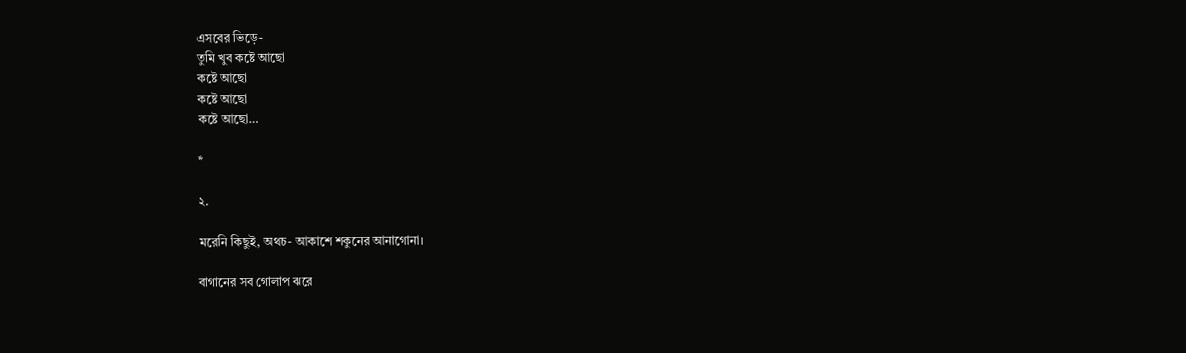এসবের ভিড়ে-
তুমি খুব কষ্টে আছো
কষ্টে আছো
কষ্টে আছো
কষ্টে আছো…

*

২.

মরেনি কিছুই, অথচ- আকাশে শকুনের আনাগোনা।

বাগানের সব গোলাপ ঝরে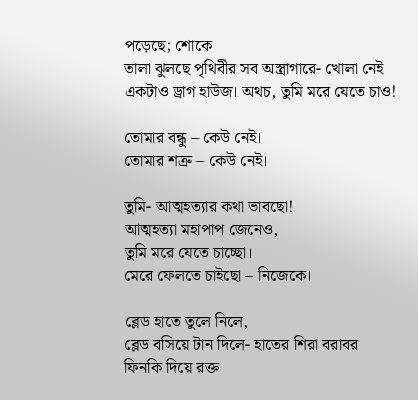পড়েছে; শোকে
তালা ঝুলছে পৃথিবীর সব অস্ত্রাগারে- খোলা নেই
একটাও ড্রাগ হাউজ। অথচ, তুমি মরে যেতে চাও!

তোমার বন্ধু – কেউ নেই।
তোমার শত্রু – কেউ নেই।

তুমি- আত্মহত্যার কথা ভাবছো!
আত্মহত্যা মহাপাপ জেনেও,
তুমি মরে যেতে চাচ্ছো।
মেরে ফেলতে চাইছো – নিজেকে।

ব্লেড হাতে তুলে নিলে,
ব্লেড বসিয়ে টান দিলে- হাতের শিরা বরাবর
ফিনকি দিয়ে রক্ত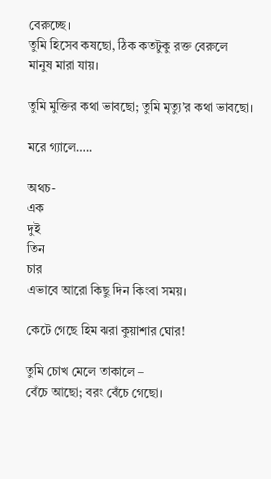বেরুচ্ছে।
তুমি হিসেব কষছো, ঠিক কতটুকু রক্ত বেরুলে
মানুষ মারা যায়।

তুমি মুক্তির কথা ভাবছো; তুমি মৃত্যু’র কথা ভাবছো।

মরে গ্যালে…..

অথচ-
এক
দুই
তিন
চার
এভাবে আরো কিছু দিন কিংবা সময়।

কেটে গেছে হিম ঝরা কুয়াশার ঘোর!

তুমি চোখ মেলে তাকালে –
বেঁচে আছো; বরং বেঁচে গেছো।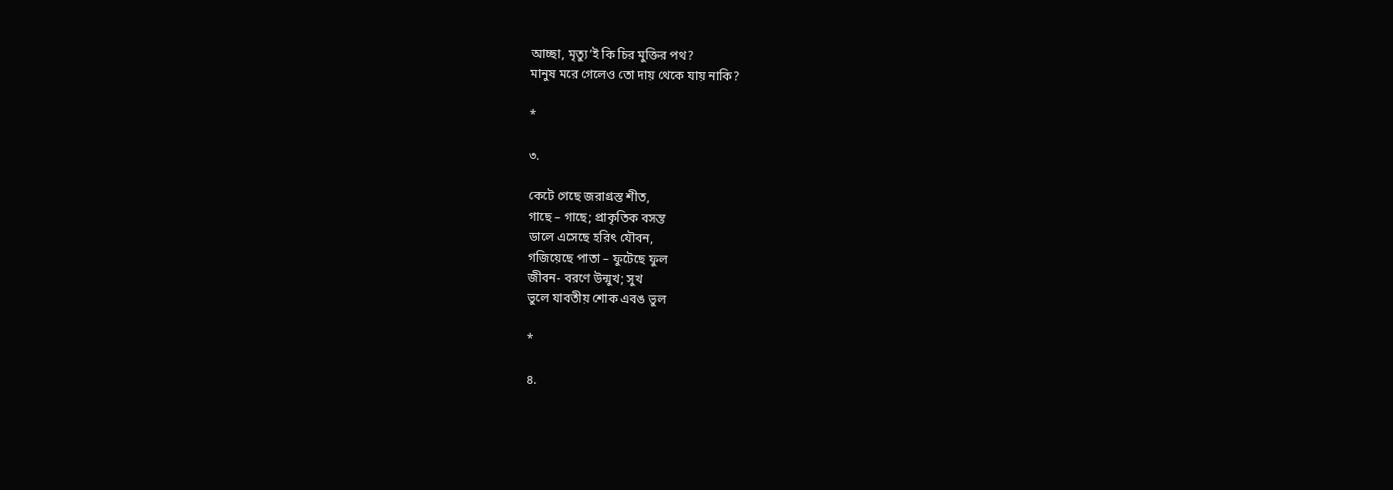আচ্ছা, মৃত্যু’ই কি চির মুক্তির পথ?
মানুষ মরে গেলেও তো দায় থেকে যায় নাকি?

*

৩.

কেটে গেছে জরাগ্রস্ত শীত,
গাছে – গাছে; প্রাকৃতিক বসন্ত
ডালে এসেছে হরিৎ যৌবন,
গজিয়েছে পাতা – ফুটেছে ফুল
জীবন- বরণে উন্মুখ; সুখ
ভুলে যাবতীয় শোক এবঙ ভুল

*

৪.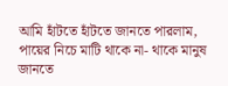আমি হাঁটতে হাঁটতে জানতে পারলাম,
পায়ের নিচে মাটি থাকে না- থাকে মানুষ
জানতে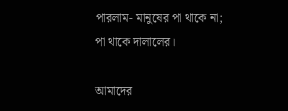পারলাম- মানুষের পা থাকে না;
পা থাকে দালালের।

আমাদের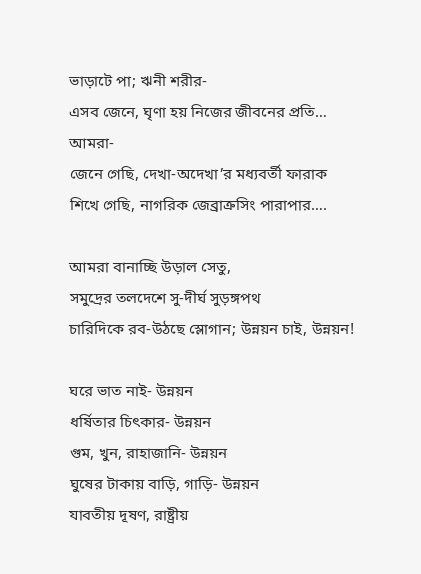ভাড়াটে পা; ঋনী শরীর-
এসব জেনে, ঘৃণা হয় নিজের জীবনের প্রতি…
আমরা-
জেনে গেছি, দেখা-অদেখা’র মধ্যবর্তী ফারাক
শিখে গেছি, নাগরিক জেব্রাক্রসিং পারাপার….

আমরা বানাচ্ছি উড়াল সেতু,
সমুদ্রের তলদেশে সু-দীর্ঘ সুড়ঙ্গপথ
চারিদিকে রব-উঠছে স্লোগান; উন্নয়ন চাই, উন্নয়ন!

ঘরে ভাত নাই- উন্নয়ন
ধর্ষিতার চিৎকার- উন্নয়ন
গুম, খুন, রাহাজানি- উন্নয়ন
ঘুষের টাকায় বাড়ি, গাড়ি- উন্নয়ন
যাবতীয় দূষণ, রাষ্ট্রীয়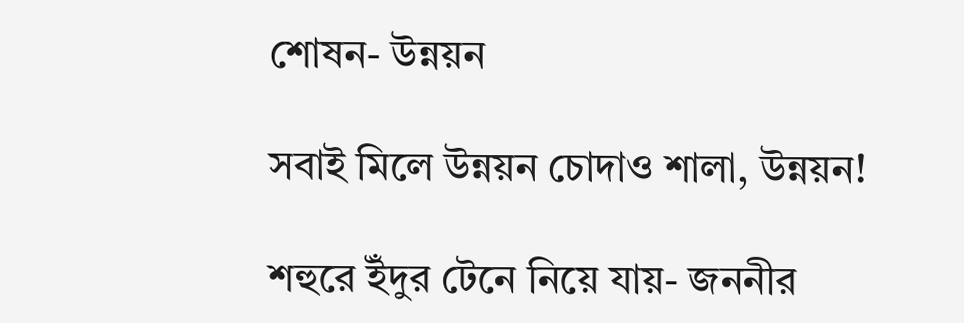শোষন- উন্নয়ন

সবাই মিলে উন্নয়ন চোদাও শালা, উন্নয়ন!

শহুরে ইঁদুর টেনে নিয়ে যায়- জননীর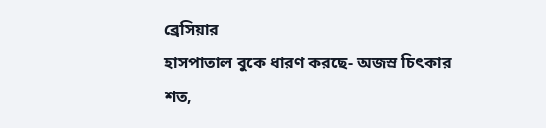ব্রেসিয়ার
হাসপাতাল বুকে ধারণ করছে- অজস্র চিৎকার
শত,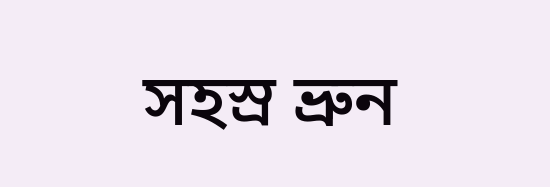সহস্র ভ্রুন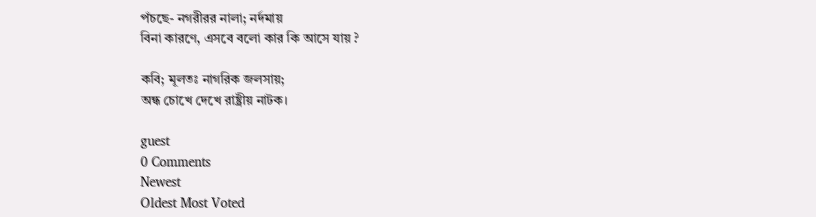পঁচছে- নগরীরর নালা; নর্দমায়
বিনা কারণে, এসবে বলো কার কি আসে যায় ?

কবি; মূলতঃ নাগরিক জলসায়;
অন্ধ চোখে দেখে রাষ্ট্রীয় নাটক।

guest
0 Comments
Newest
Oldest Most Voted